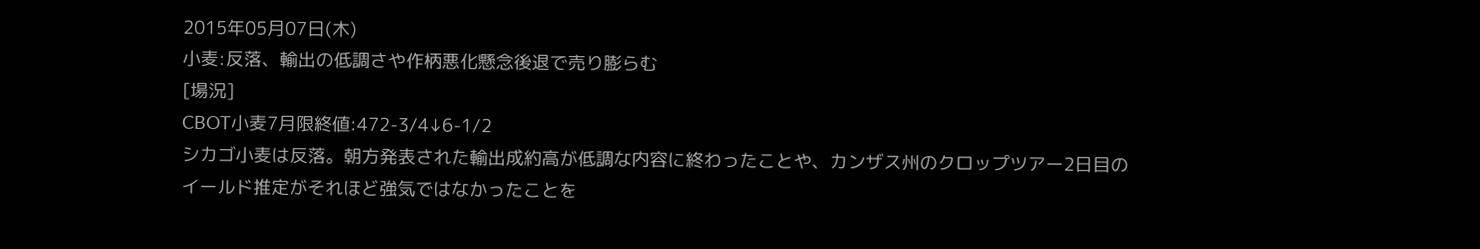2015年05月07日(木)
小麦:反落、輸出の低調さや作柄悪化懸念後退で売り膨らむ
[場況]
CBOT小麦7月限終値:472-3/4↓6-1/2
シカゴ小麦は反落。朝方発表された輸出成約高が低調な内容に終わったことや、カンザス州のクロップツアー2日目のイールド推定がそれほど強気ではなかったことを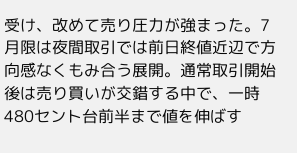受け、改めて売り圧力が強まった。7月限は夜間取引では前日終値近辺で方向感なくもみ合う展開。通常取引開始後は売り買いが交錯する中で、一時480セント台前半まで値を伸ばす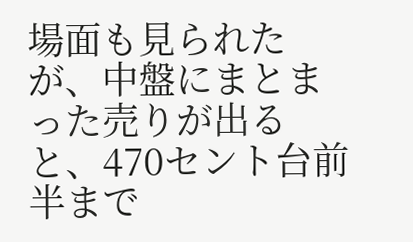場面も見られたが、中盤にまとまった売りが出ると、470セント台前半まで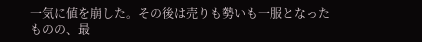一気に値を崩した。その後は売りも勢いも一服となったものの、最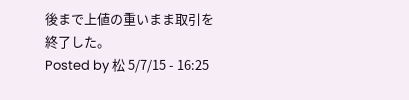後まで上値の重いまま取引を終了した。
Posted by 松 5/7/15 - 16:25